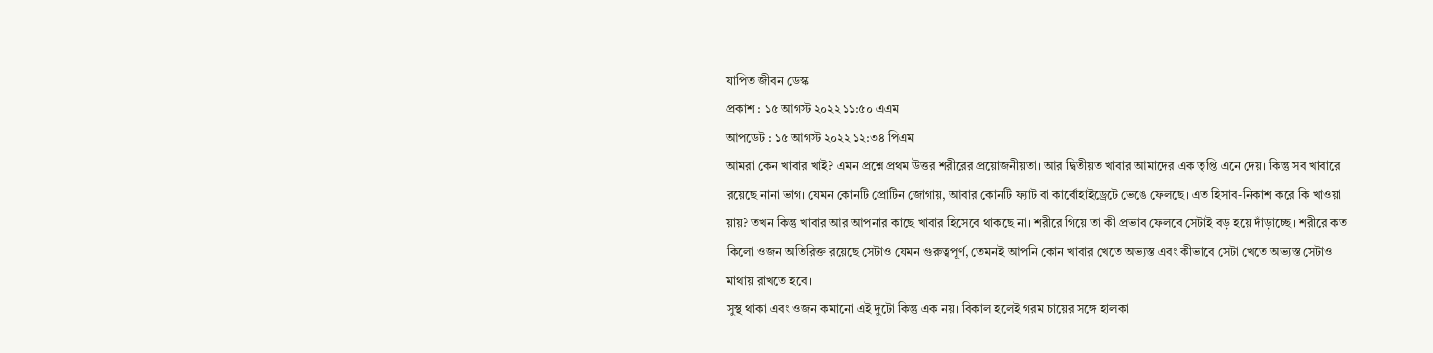যাপিত জীবন ডেস্ক
প্রকাশ : ১৫ আগস্ট ২০২২ ১১:৫০ এএম
আপডেট : ১৫ আগস্ট ২০২২ ১২:৩৪ পিএম
আমরা কেন খাবার খাই? এমন প্রশ্নে প্রথম উত্তর শরীরের প্রয়োজনীয়তা। আর দ্বিতীয়ত খাবার আমাদের এক তৃপ্তি এনে দেয়। কিন্তু সব খাবারে রয়েছে নানা ভাগ। যেমন কোনটি প্রোটিন জোগায়, আবার কোনটি ফ্যাট বা কার্বোহাইড্রেটে ভেঙে ফেলছে। এত হিসাব-নিকাশ করে কি খাওয়া য়ায়? তখন কিন্তু খাবার আর আপনার কাছে খাবার হিসেবে থাকছে না। শরীরে গিয়ে তা কী প্রভাব ফেলবে সেটাই বড় হয়ে দাঁড়াচ্ছে। শরীরে কত কিলো ওজন অতিরিক্ত রয়েছে সেটাও যেমন গুরুত্বপূর্ণ, তেমনই আপনি কোন খাবার খেতে অভ্যস্ত এবং কীভাবে সেটা খেতে অভ্যস্ত সেটাও মাথায় রাখতে হবে।
সুস্থ থাকা এবং ওজন কমানো এই দুটো কিন্তু এক নয়। বিকাল হলেই গরম চায়ের সঙ্গে হালকা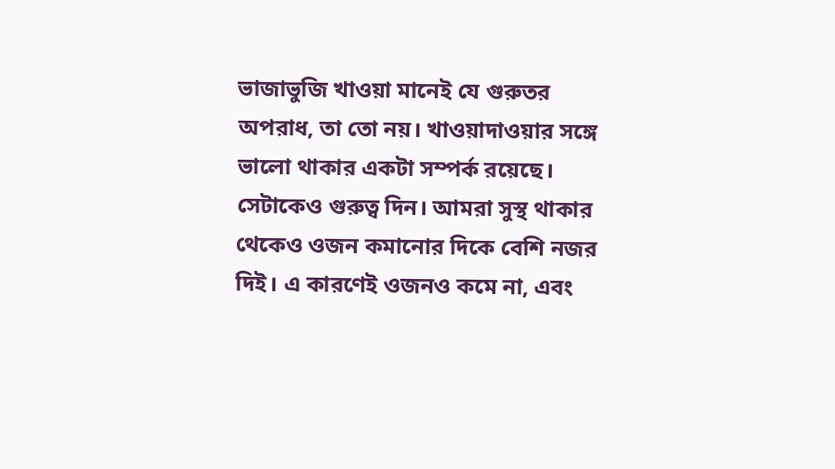ভাজাভুজি খাওয়া মানেই যে গুরুতর অপরাধ, তা তো নয়। খাওয়াদাওয়ার সঙ্গে ভালো থাকার একটা সম্পর্ক রয়েছে। সেটাকেও গুরুত্ব দিন। আমরা সুস্থ থাকার থেকেও ওজন কমানোর দিকে বেশি নজর দিই। এ কারণেই ওজনও কমে না, এবং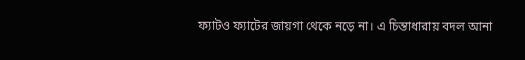ফ্যাটও ফ্যাটের জায়গা থেকে নড়ে না। এ চিন্তাধারায় বদল আনা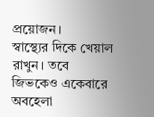প্রয়োজন।
স্বাস্থ্যের দিকে খেয়াল রাখুন। তবে জিভকেও একেবারে অবহেলা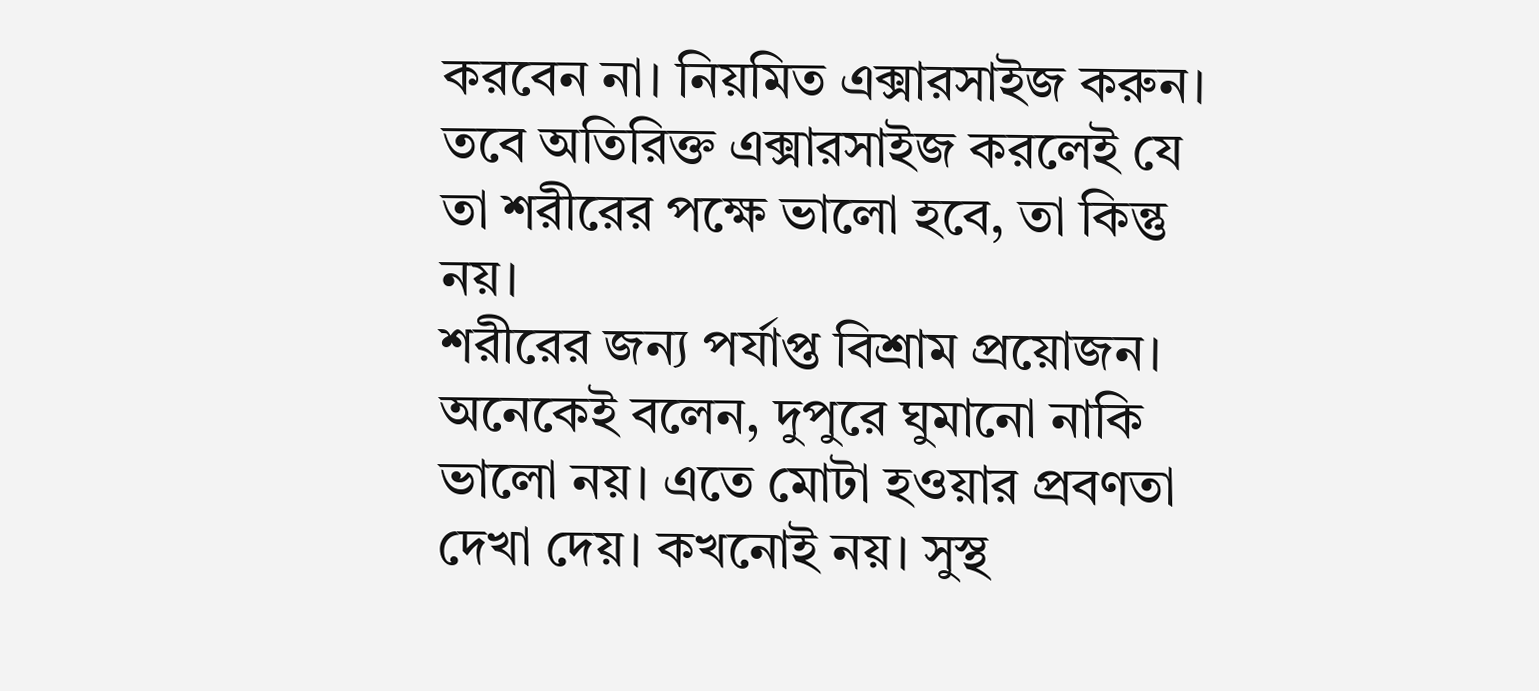করবেন না। নিয়মিত এক্সারসাইজ করুন। তবে অতিরিক্ত এক্সারসাইজ করলেই যে তা শরীরের পক্ষে ভালো হবে, তা কিন্তু নয়।
শরীরের জন্য পর্যাপ্ত বিশ্রাম প্রয়োজন। অনেকেই বলেন, দুপুরে ঘুমানো নাকি ভালো নয়। এতে মোটা হওয়ার প্রবণতা দেখা দেয়। কখনোই নয়। সুস্থ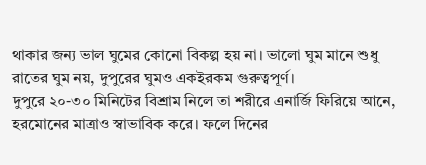থাকার জন্য ভাল ঘুমের কোনো বিকল্প হয় না। ভালো ঘুম মানে শুধু রাতের ঘুম নয়, দুপুরের ঘুমও একইরকম গুরুত্বপূর্ণ।
দুপুরে ২০-৩০ মিনিটের বিশ্রাম নিলে তা শরীরে এনার্জি ফিরিয়ে আনে, হরমোনের মাত্রাও স্বাভাবিক করে। ফলে দিনের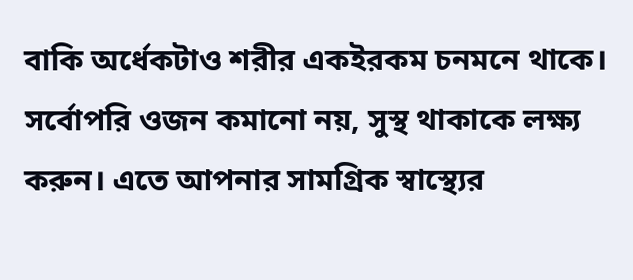বাকি অর্ধেকটাও শরীর একইরকম চনমনে থাকে।
সর্বোপরি ওজন কমানো নয়, সুস্থ থাকাকে লক্ষ্য করুন। এতে আপনার সামগ্রিক স্বাস্থ্যের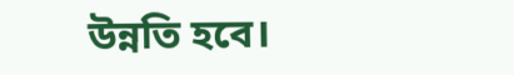উন্নতি হবে।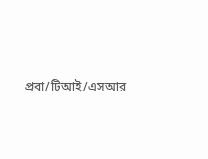প্রবা/টিআই/এসআর